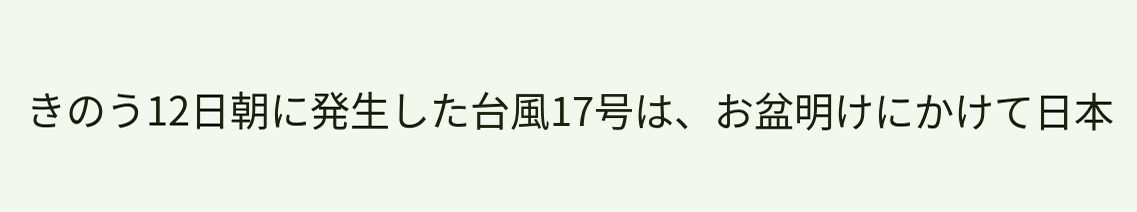きのう12日朝に発生した台風17号は、お盆明けにかけて日本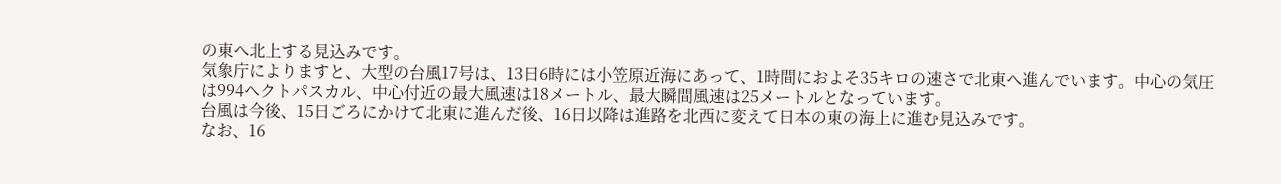の東へ北上する見込みです。
気象庁によりますと、大型の台風17号は、13日6時には小笠原近海にあって、1時間におよそ35キロの速さで北東へ進んでいます。中心の気圧は994ヘクトパスカル、中心付近の最大風速は18メートル、最大瞬間風速は25メートルとなっています。
台風は今後、15日ごろにかけて北東に進んだ後、16日以降は進路を北西に変えて日本の東の海上に進む見込みです。
なお、16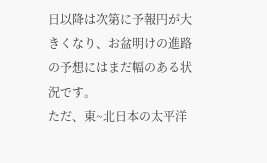日以降は次第に予報円が大きくなり、お盆明けの進路の予想にはまだ幅のある状況です。
ただ、東~北日本の太平洋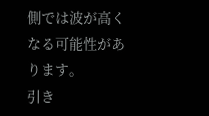側では波が高くなる可能性があります。
引き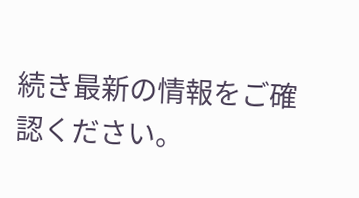続き最新の情報をご確認ください。